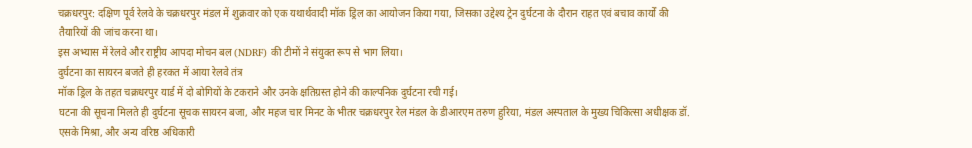चक्रधरपुर: दक्षिण पूर्व रेलवे के चक्रधरपुर मंडल में शुक्रवार को एक यथार्थवादी मॉक ड्रिल का आयोजन किया गया, जिसका उद्देश्य ट्रेन दुर्घटना के दौरान राहत एवं बचाव कार्यों की तैयारियों की जांच करना था।
इस अभ्यास में रेलवे और राष्ट्रीय आपदा मोचन बल (NDRF) की टीमों ने संयुक्त रूप से भाग लिया।
दुर्घटना का सायरन बजते ही हरकत में आया रेलवे तंत्र
मॉक ड्रिल के तहत चक्रधरपुर यार्ड में दो बोगियों के टकराने और उनके क्षतिग्रस्त होने की काल्पनिक दुर्घटना रची गई।
घटना की सूचना मिलते ही दुर्घटना सूचक सायरन बजा, और महज चार मिनट के भीतर चक्रधरपुर रेल मंडल के डीआरएम तरुण हुरिया, मंडल अस्पताल के मुख्य चिकित्सा अधीक्षक डॉ. एसके मिश्रा, और अन्य वरिष्ठ अधिकारी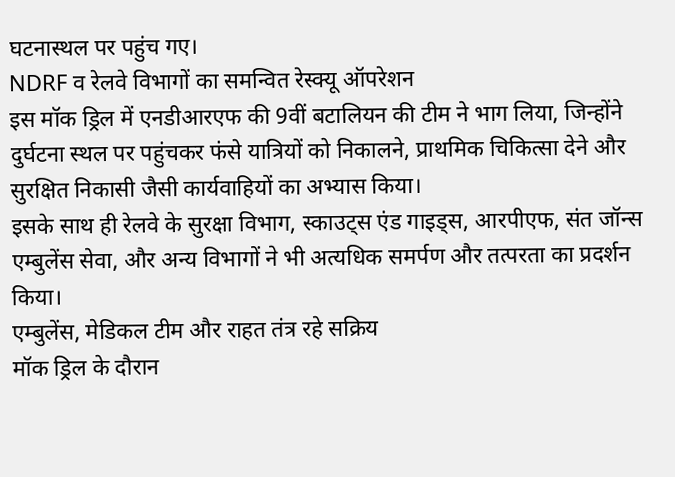घटनास्थल पर पहुंच गए।
NDRF व रेलवे विभागों का समन्वित रेस्क्यू ऑपरेशन
इस मॉक ड्रिल में एनडीआरएफ की 9वीं बटालियन की टीम ने भाग लिया, जिन्होंने दुर्घटना स्थल पर पहुंचकर फंसे यात्रियों को निकालने, प्राथमिक चिकित्सा देने और सुरक्षित निकासी जैसी कार्यवाहियों का अभ्यास किया।
इसके साथ ही रेलवे के सुरक्षा विभाग, स्काउट्स एंड गाइड्स, आरपीएफ, संत जॉन्स एम्बुलेंस सेवा, और अन्य विभागों ने भी अत्यधिक समर्पण और तत्परता का प्रदर्शन किया।
एम्बुलेंस, मेडिकल टीम और राहत तंत्र रहे सक्रिय
मॉक ड्रिल के दौरान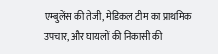एम्बुलेंस की तेजी, मेडिकल टीम का प्राथमिक उपचार, और घायलों की निकासी की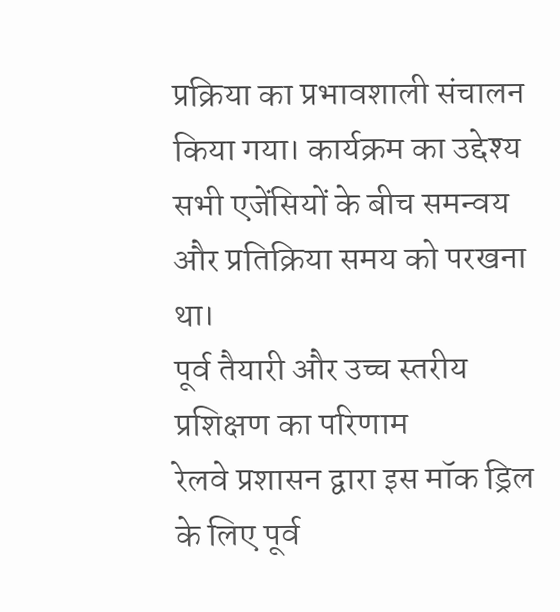प्रक्रिया का प्रभावशाली संचालन किया गया। कार्यक्रम का उद्देश्य सभी एजेंसियों के बीच समन्वय और प्रतिक्रिया समय को परखना था।
पूर्व तैयारी और उच्च स्तरीय प्रशिक्षण का परिणाम
रेलवे प्रशासन द्वारा इस मॉक ड्रिल के लिए पूर्व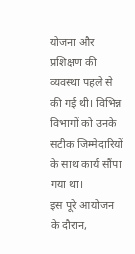योजना और प्रशिक्षण की व्यवस्था पहले से की गई थी। विभिन्न विभागों को उनके सटीक जिम्मेदारियों के साथ कार्य सौंपा गया था।
इस पूरे आयोजन के दौरान,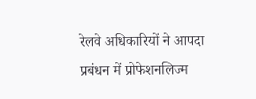रेलवे अधिकारियों ने आपदा प्रबंधन में प्रोफेशनलिज्म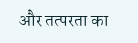और तत्परता का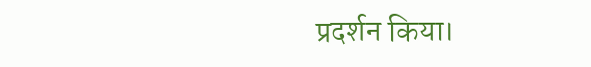प्रदर्शन किया।